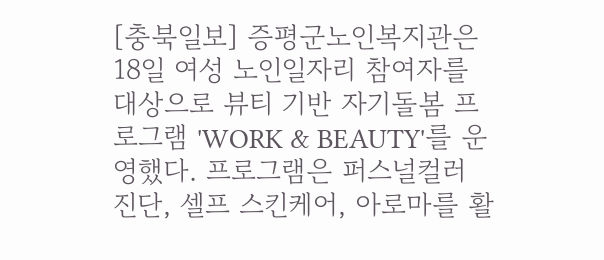[충북일보] 증평군노인복지관은 18일 여성 노인일자리 참여자를 대상으로 뷰티 기반 자기돌봄 프로그램 'WORK & BEAUTY'를 운영했다. 프로그램은 퍼스널컬러 진단, 셀프 스킨케어, 아로마를 활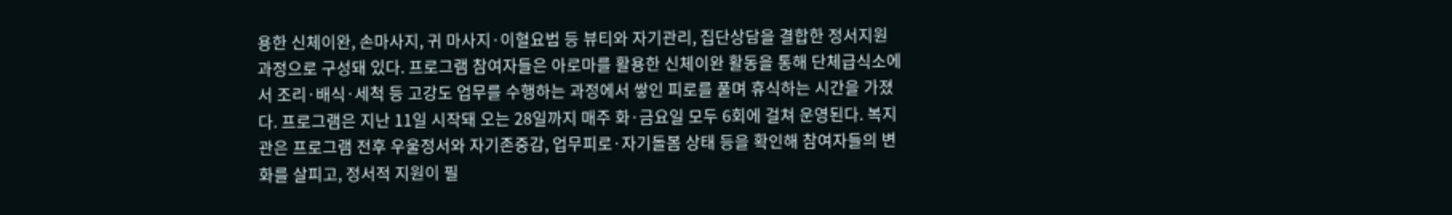용한 신체이완, 손마사지, 귀 마사지·이혈요법 등 뷰티와 자기관리, 집단상담을 결합한 정서지원 과정으로 구성돼 있다. 프로그램 참여자들은 아로마를 활용한 신체이완 활동을 통해 단체급식소에서 조리·배식·세척 등 고강도 업무를 수행하는 과정에서 쌓인 피로를 풀며 휴식하는 시간을 가졌다. 프로그램은 지난 11일 시작돼 오는 28일까지 매주 화·금요일 모두 6회에 걸쳐 운영된다. 복지관은 프로그램 전후 우울정서와 자기존중감, 업무피로·자기돌봄 상태 등을 확인해 참여자들의 변화를 살피고, 정서적 지원이 필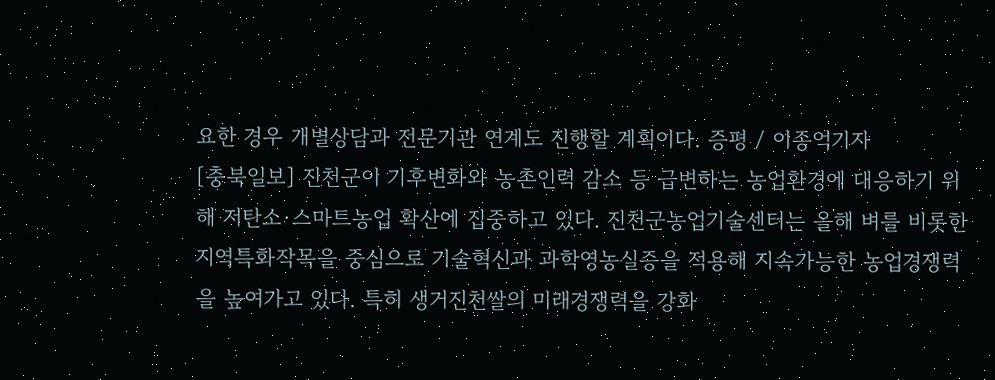요한 경우 개별상담과 전문기관 연계도 진행할 계획이다. 증평 / 이종억기자
[충북일보] 진천군이 기후변화와 농촌인력 감소 등 급변하는 농업환경에 대응하기 위해 저탄소·스마트농업 확산에 집중하고 있다. 진천군농업기술센터는 올해 벼를 비롯한 지역특화작목을 중심으로 기술혁신과 과학영농실증을 적용해 지속가능한 농업경쟁력을 높여가고 있다. 특히 생거진천쌀의 미래경쟁력을 강화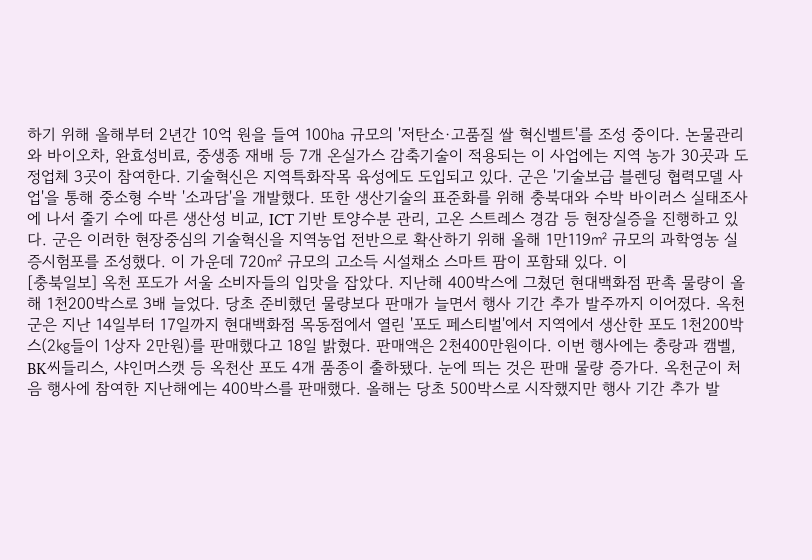하기 위해 올해부터 2년간 10억 원을 들여 100㏊ 규모의 '저탄소·고품질 쌀 혁신벨트'를 조성 중이다. 논물관리와 바이오차, 완효성비료, 중생종 재배 등 7개 온실가스 감축기술이 적용되는 이 사업에는 지역 농가 30곳과 도정업체 3곳이 참여한다. 기술혁신은 지역특화작목 육성에도 도입되고 있다. 군은 '기술보급 블렌딩 협력모델 사업'을 통해 중소형 수박 '소과담'을 개발했다. 또한 생산기술의 표준화를 위해 충북대와 수박 바이러스 실태조사에 나서 줄기 수에 따른 생산성 비교, ICT 기반 토양수분 관리, 고온 스트레스 경감 등 현장실증을 진행하고 있다. 군은 이러한 현장중심의 기술혁신을 지역농업 전반으로 확산하기 위해 올해 1만119㎡ 규모의 과학영농 실증시험포를 조성했다. 이 가운데 720㎡ 규모의 고소득 시설채소 스마트 팜이 포함돼 있다. 이
[충북일보] 옥천 포도가 서울 소비자들의 입맛을 잡았다. 지난해 400박스에 그쳤던 현대백화점 판촉 물량이 올해 1천200박스로 3배 늘었다. 당초 준비했던 물량보다 판매가 늘면서 행사 기간 추가 발주까지 이어졌다. 옥천군은 지난 14일부터 17일까지 현대백화점 목동점에서 열린 '포도 페스티벌'에서 지역에서 생산한 포도 1천200박스(2㎏들이 1상자 2만원)를 판매했다고 18일 밝혔다. 판매액은 2천400만원이다. 이번 행사에는 충랑과 캠벨, BK씨들리스, 샤인머스캣 등 옥천산 포도 4개 품종이 출하됐다. 눈에 띄는 것은 판매 물량 증가다. 옥천군이 처음 행사에 참여한 지난해에는 400박스를 판매했다. 올해는 당초 500박스로 시작했지만 행사 기간 추가 발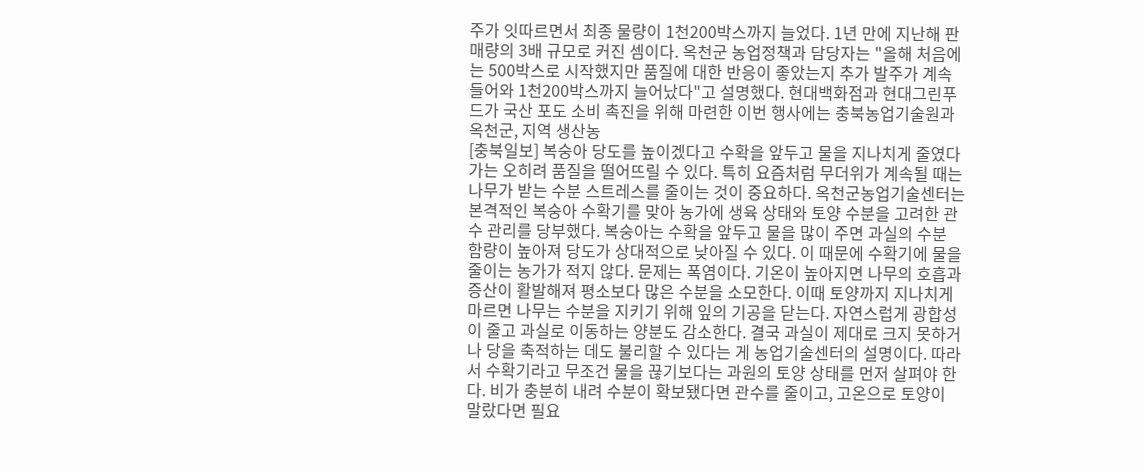주가 잇따르면서 최종 물량이 1천200박스까지 늘었다. 1년 만에 지난해 판매량의 3배 규모로 커진 셈이다. 옥천군 농업정책과 담당자는 "올해 처음에는 500박스로 시작했지만 품질에 대한 반응이 좋았는지 추가 발주가 계속 들어와 1천200박스까지 늘어났다"고 설명했다. 현대백화점과 현대그린푸드가 국산 포도 소비 촉진을 위해 마련한 이번 행사에는 충북농업기술원과 옥천군, 지역 생산농
[충북일보] 복숭아 당도를 높이겠다고 수확을 앞두고 물을 지나치게 줄였다가는 오히려 품질을 떨어뜨릴 수 있다. 특히 요즘처럼 무더위가 계속될 때는 나무가 받는 수분 스트레스를 줄이는 것이 중요하다. 옥천군농업기술센터는 본격적인 복숭아 수확기를 맞아 농가에 생육 상태와 토양 수분을 고려한 관수 관리를 당부했다. 복숭아는 수확을 앞두고 물을 많이 주면 과실의 수분 함량이 높아져 당도가 상대적으로 낮아질 수 있다. 이 때문에 수확기에 물을 줄이는 농가가 적지 않다. 문제는 폭염이다. 기온이 높아지면 나무의 호흡과 증산이 활발해져 평소보다 많은 수분을 소모한다. 이때 토양까지 지나치게 마르면 나무는 수분을 지키기 위해 잎의 기공을 닫는다. 자연스럽게 광합성이 줄고 과실로 이동하는 양분도 감소한다. 결국 과실이 제대로 크지 못하거나 당을 축적하는 데도 불리할 수 있다는 게 농업기술센터의 설명이다. 따라서 수확기라고 무조건 물을 끊기보다는 과원의 토양 상태를 먼저 살펴야 한다. 비가 충분히 내려 수분이 확보됐다면 관수를 줄이고, 고온으로 토양이 말랐다면 필요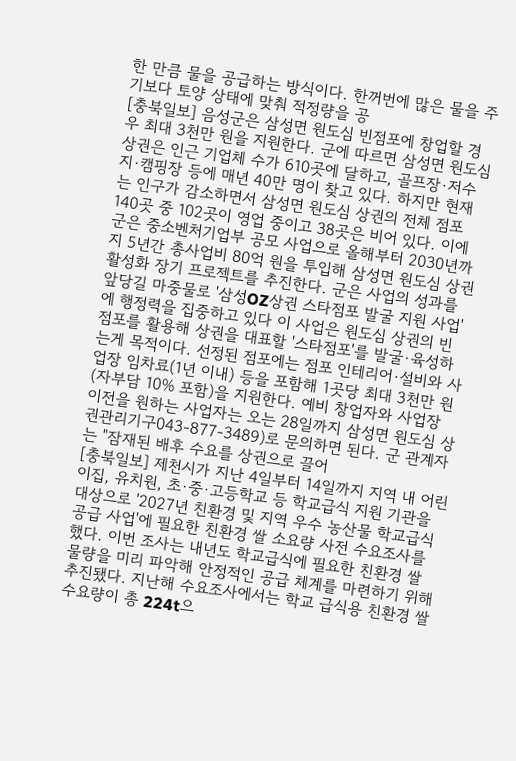한 만큼 물을 공급하는 방식이다. 한꺼번에 많은 물을 주기보다 토양 상태에 맞춰 적정량을 공
[충북일보] 음성군은 삼성면 원도심 빈점포에 창업할 경우 최대 3천만 원을 지원한다. 군에 따르면 삼성면 원도심 상권은 인근 기업체 수가 610곳에 달하고, 골프장·저수지·캠핑장 등에 매년 40만 명이 찾고 있다. 하지만 현재는 인구가 감소하면서 삼성면 원도심 상권의 전체 점포 140곳 중 102곳이 영업 중이고 38곳은 비어 있다. 이에 군은 중소벤처기업부 공모 사업으로 올해부터 2030년까지 5년간 총사업비 80억 원을 투입해 삼성면 원도심 상권 활성화 장기 프로젝트를 추진한다. 군은 사업의 성과를 앞당길 마중물로 '삼성OZ상권 스타점포 발굴 지원 사업'에 행정력을 집중하고 있다 이 사업은 원도심 상권의 빈 점포를 활용해 상권을 대표할 '스타점포'를 발굴·육성하는게 목적이다. 선정된 점포에는 점포 인테리어·설비와 사업장 임차료(1년 이내) 등을 포함해 1곳당 최대 3천만 원(자부담 10% 포함)을 지원한다. 예비 창업자와 사업장 이전을 원하는 사업자는 오는 28일까지 삼성면 원도심 상권관리기구043-877-3489)로 문의하면 된다. 군 관계자는 "잠재된 배후 수요를 상권으로 끌어
[충북일보] 제천시가 지난 4일부터 14일까지 지역 내 어린이집, 유치원, 초·중·고등학교 등 학교급식 지원 기관을 대상으로 '2027년 친환경 및 지역 우수 농산물 학교급식 공급 사업'에 필요한 친환경 쌀 소요량 사전 수요조사를 했다. 이번 조사는 내년도 학교급식에 필요한 친환경 쌀 물량을 미리 파악해 안정적인 공급 체계를 마련하기 위해 추진됐다. 지난해 수요조사에서는 학교 급식용 친환경 쌀 수요량이 총 224t으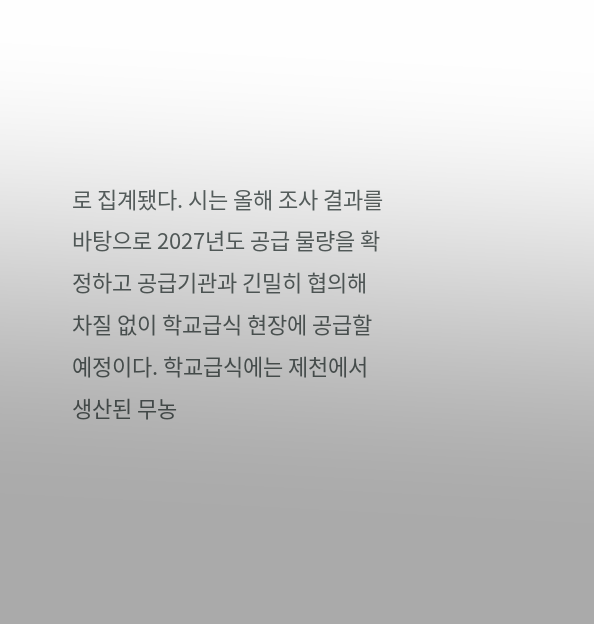로 집계됐다. 시는 올해 조사 결과를 바탕으로 2027년도 공급 물량을 확정하고 공급기관과 긴밀히 협의해 차질 없이 학교급식 현장에 공급할 예정이다. 학교급식에는 제천에서 생산된 무농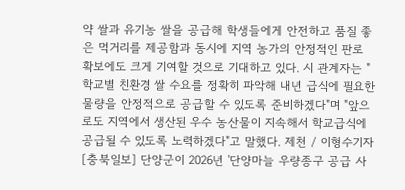약 쌀과 유기농 쌀을 공급해 학생들에게 안전하고 품질 좋은 먹거리를 제공함과 동시에 지역 농가의 안정적인 판로 확보에도 크게 기여할 것으로 기대하고 있다. 시 관계자는 "학교별 친환경 쌀 수요를 정확히 파악해 내년 급식에 필요한 물량을 안정적으로 공급할 수 있도록 준비하겠다"며 "앞으로도 지역에서 생산된 우수 농산물이 지속해서 학교급식에 공급될 수 있도록 노력하겠다"고 말했다. 제천 / 이형수기자
[충북일보] 단양군이 2026년 '단양마늘 우량종구 공급 사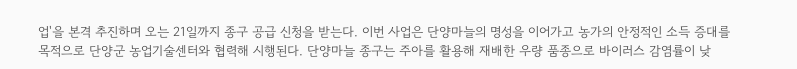업'을 본격 추진하며 오는 21일까지 종구 공급 신청을 받는다. 이번 사업은 단양마늘의 명성을 이어가고 농가의 안정적인 소득 증대를 목적으로 단양군 농업기술센터와 협력해 시행된다. 단양마늘 종구는 주아를 활용해 재배한 우량 품종으로 바이러스 감염률이 낮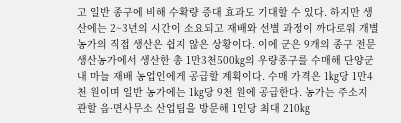고 일반 종구에 비해 수확량 증대 효과도 기대할 수 있다. 하지만 생산에는 2~3년의 시간이 소요되고 재배와 선별 과정이 까다로워 개별 농가의 직접 생산은 쉽지 않은 상황이다. 이에 군은 9개의 종구 전문 생산농가에서 생산한 총 1만3천500㎏의 우량종구를 수매해 단양군 내 마늘 재배 농업인에게 공급할 계획이다. 수매 가격은 1㎏당 1만4천 원이며 일반 농가에는 1㎏당 9천 원에 공급한다. 농가는 주소지 관할 읍·면사무소 산업팀을 방문해 1인당 최대 210㎏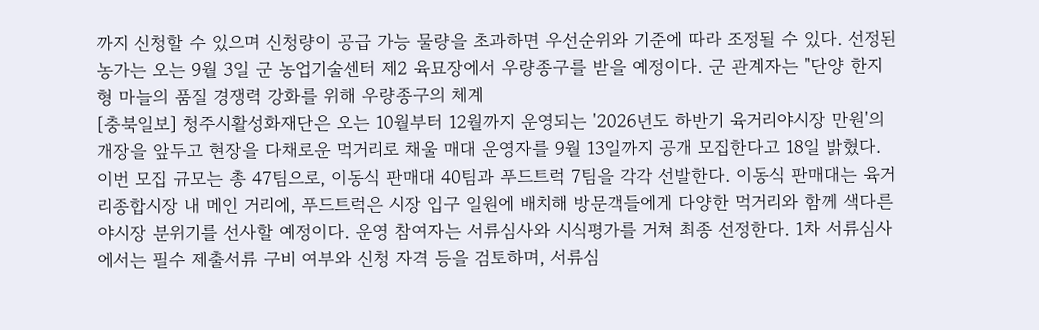까지 신청할 수 있으며 신청량이 공급 가능 물량을 초과하면 우선순위와 기준에 따라 조정될 수 있다. 선정된 농가는 오는 9월 3일 군 농업기술센터 제2 육묘장에서 우량종구를 받을 예정이다. 군 관계자는 "단양 한지형 마늘의 품질 경쟁력 강화를 위해 우량종구의 체계
[충북일보] 청주시활성화재단은 오는 10월부터 12월까지 운영되는 '2026년도 하반기 육거리야시장 만원'의 개장을 앞두고 현장을 다채로운 먹거리로 채울 매대 운영자를 9월 13일까지 공개 모집한다고 18일 밝혔다. 이번 모집 규모는 총 47팀으로, 이동식 판매대 40팀과 푸드트럭 7팀을 각각 선발한다. 이동식 판매대는 육거리종합시장 내 메인 거리에, 푸드트럭은 시장 입구 일원에 배치해 방문객들에게 다양한 먹거리와 함께 색다른 야시장 분위기를 선사할 예정이다. 운영 참여자는 서류심사와 시식평가를 거쳐 최종 선정한다. 1차 서류심사에서는 필수 제출서류 구비 여부와 신청 자격 등을 검토하며, 서류심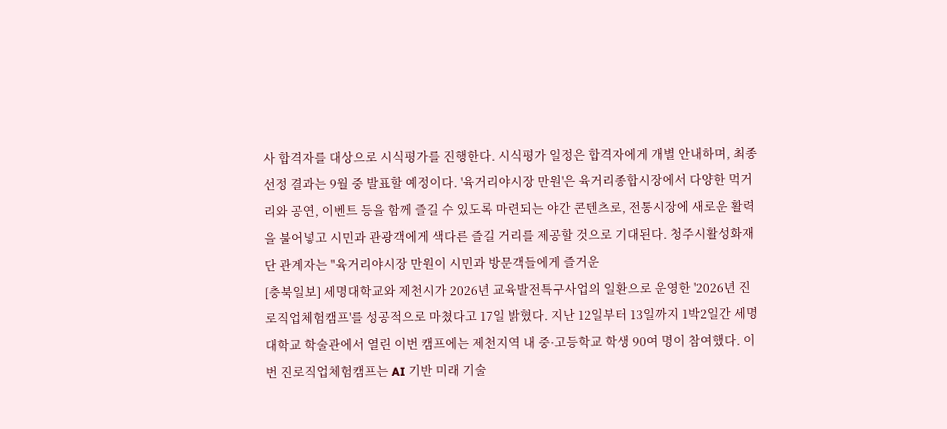사 합격자를 대상으로 시식평가를 진행한다. 시식평가 일정은 합격자에게 개별 안내하며, 최종 선정 결과는 9월 중 발표할 예정이다. '육거리야시장 만원'은 육거리종합시장에서 다양한 먹거리와 공연, 이벤트 등을 함께 즐길 수 있도록 마련되는 야간 콘텐츠로, 전통시장에 새로운 활력을 불어넣고 시민과 관광객에게 색다른 즐길 거리를 제공할 것으로 기대된다. 청주시활성화재단 관계자는 "육거리야시장 만원이 시민과 방문객들에게 즐거운
[충북일보] 세명대학교와 제천시가 2026년 교육발전특구사업의 일환으로 운영한 '2026년 진로직업체험캠프'를 성공적으로 마쳤다고 17일 밝혔다. 지난 12일부터 13일까지 1박2일간 세명대학교 학술관에서 열린 이번 캠프에는 제천지역 내 중·고등학교 학생 90여 명이 참여했다. 이번 진로직업체험캠프는 AI 기반 미래 기술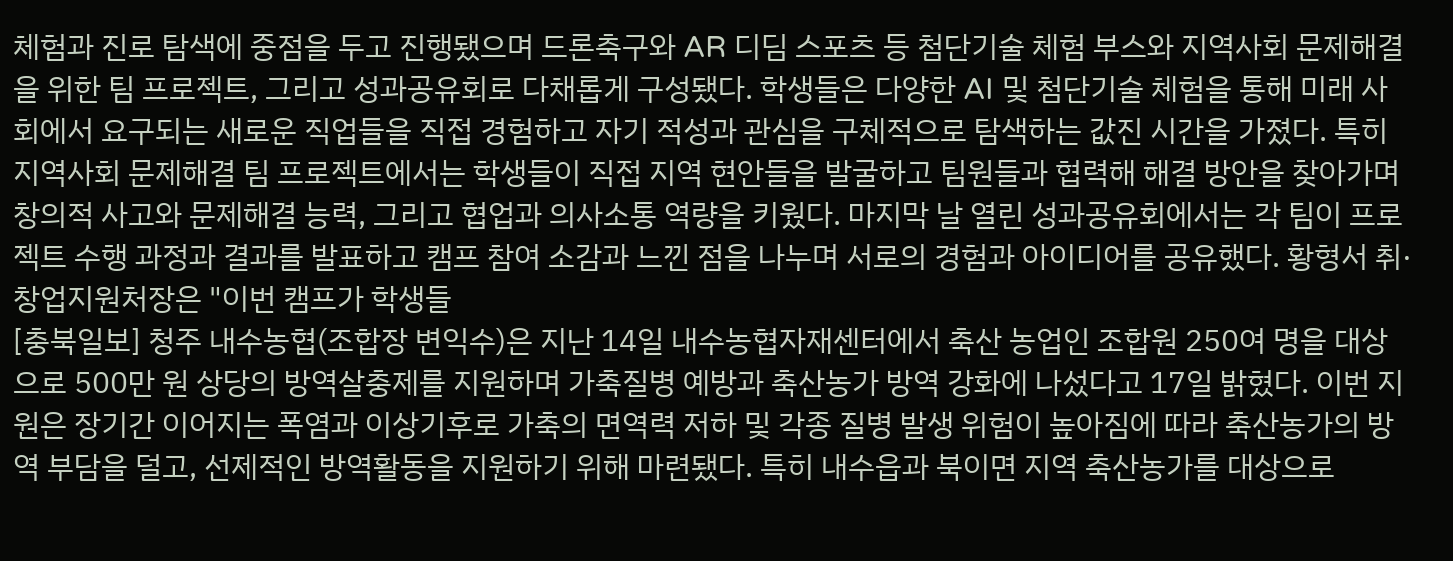체험과 진로 탐색에 중점을 두고 진행됐으며 드론축구와 AR 디딤 스포츠 등 첨단기술 체험 부스와 지역사회 문제해결을 위한 팀 프로젝트, 그리고 성과공유회로 다채롭게 구성됐다. 학생들은 다양한 AI 및 첨단기술 체험을 통해 미래 사회에서 요구되는 새로운 직업들을 직접 경험하고 자기 적성과 관심을 구체적으로 탐색하는 값진 시간을 가졌다. 특히 지역사회 문제해결 팀 프로젝트에서는 학생들이 직접 지역 현안들을 발굴하고 팀원들과 협력해 해결 방안을 찾아가며 창의적 사고와 문제해결 능력, 그리고 협업과 의사소통 역량을 키웠다. 마지막 날 열린 성과공유회에서는 각 팀이 프로젝트 수행 과정과 결과를 발표하고 캠프 참여 소감과 느낀 점을 나누며 서로의 경험과 아이디어를 공유했다. 황형서 취·창업지원처장은 "이번 캠프가 학생들
[충북일보] 청주 내수농협(조합장 변익수)은 지난 14일 내수농협자재센터에서 축산 농업인 조합원 250여 명을 대상으로 500만 원 상당의 방역살충제를 지원하며 가축질병 예방과 축산농가 방역 강화에 나섰다고 17일 밝혔다. 이번 지원은 장기간 이어지는 폭염과 이상기후로 가축의 면역력 저하 및 각종 질병 발생 위험이 높아짐에 따라 축산농가의 방역 부담을 덜고, 선제적인 방역활동을 지원하기 위해 마련됐다. 특히 내수읍과 북이면 지역 축산농가를 대상으로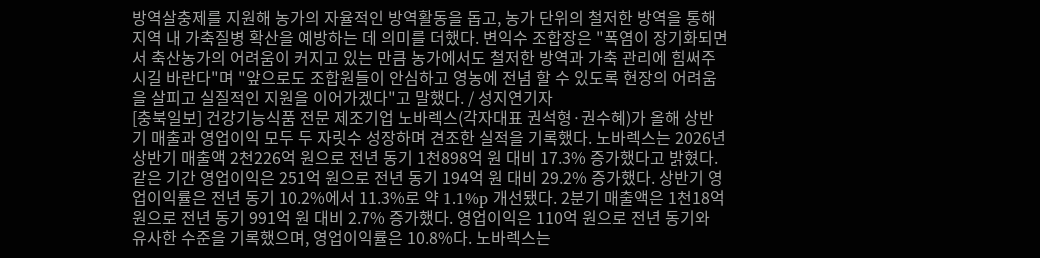방역살충제를 지원해 농가의 자율적인 방역활동을 돕고, 농가 단위의 철저한 방역을 통해 지역 내 가축질병 확산을 예방하는 데 의미를 더했다. 변익수 조합장은 "폭염이 장기화되면서 축산농가의 어려움이 커지고 있는 만큼 농가에서도 철저한 방역과 가축 관리에 힘써주시길 바란다"며 "앞으로도 조합원들이 안심하고 영농에 전념 할 수 있도록 현장의 어려움을 살피고 실질적인 지원을 이어가겠다"고 말했다. / 성지연기자
[충북일보] 건강기능식품 전문 제조기업 노바렉스(각자대표 권석형·권수혜)가 올해 상반기 매출과 영업이익 모두 두 자릿수 성장하며 견조한 실적을 기록했다. 노바렉스는 2026년 상반기 매출액 2천226억 원으로 전년 동기 1천898억 원 대비 17.3% 증가했다고 밝혔다. 같은 기간 영업이익은 251억 원으로 전년 동기 194억 원 대비 29.2% 증가했다. 상반기 영업이익률은 전년 동기 10.2%에서 11.3%로 약 1.1%p 개선됐다. 2분기 매출액은 1천18억 원으로 전년 동기 991억 원 대비 2.7% 증가했다. 영업이익은 110억 원으로 전년 동기와 유사한 수준을 기록했으며, 영업이익률은 10.8%다. 노바렉스는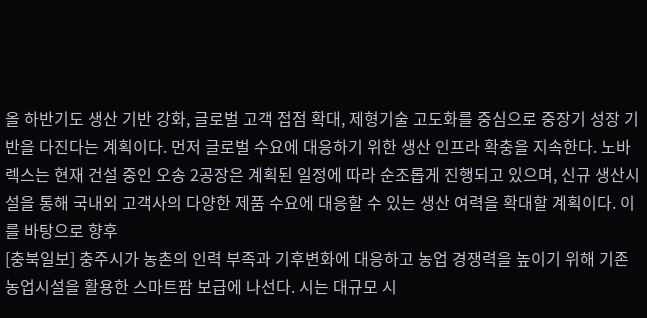올 하반기도 생산 기반 강화, 글로벌 고객 접점 확대, 제형기술 고도화를 중심으로 중장기 성장 기반을 다진다는 계획이다. 먼저 글로벌 수요에 대응하기 위한 생산 인프라 확충을 지속한다. 노바렉스는 현재 건설 중인 오송 2공장은 계획된 일정에 따라 순조롭게 진행되고 있으며, 신규 생산시설을 통해 국내외 고객사의 다양한 제품 수요에 대응할 수 있는 생산 여력을 확대할 계획이다. 이를 바탕으로 향후
[충북일보] 충주시가 농촌의 인력 부족과 기후변화에 대응하고 농업 경쟁력을 높이기 위해 기존 농업시설을 활용한 스마트팜 보급에 나선다. 시는 대규모 시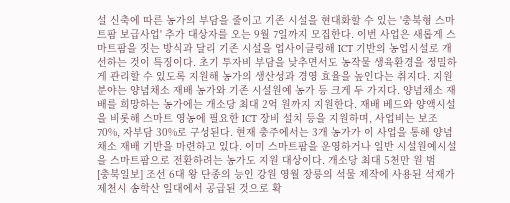설 신축에 따른 농가의 부담을 줄이고 기존 시설을 현대화할 수 있는 '충북형 스마트팜 보급사업' 추가 대상자를 오는 9월 7일까지 모집한다. 이번 사업은 새롭게 스마트팜을 짓는 방식과 달리 기존 시설을 업사이클링해 ICT 기반의 농업시설로 개선하는 것이 특징이다. 초기 투자비 부담을 낮추면서도 농작물 생육환경을 정밀하게 관리할 수 있도록 지원해 농가의 생산성과 경영 효율을 높인다는 취지다. 지원 분야는 양념채소 재배 농가와 기존 시설원예 농가 등 크게 두 가지다. 양념채소 재배를 희망하는 농가에는 개소당 최대 2억 원까지 지원한다. 재배 베드와 양액시설을 비롯해 스마트 영농에 필요한 ICT 장비 설치 등을 지원하며, 사업비는 보조 70%, 자부담 30%로 구성된다. 현재 충주에서는 3개 농가가 이 사업을 통해 양념채소 재배 기반을 마련하고 있다. 이미 스마트팜을 운영하거나 일반 시설원예시설을 스마트팜으로 전환하려는 농가도 지원 대상이다. 개소당 최대 5천만 원 범
[충북일보] 조선 6대 왕 단종의 능인 강원 영월 장릉의 석물 제작에 사용된 석재가 제천시 송학산 일대에서 공급된 것으로 확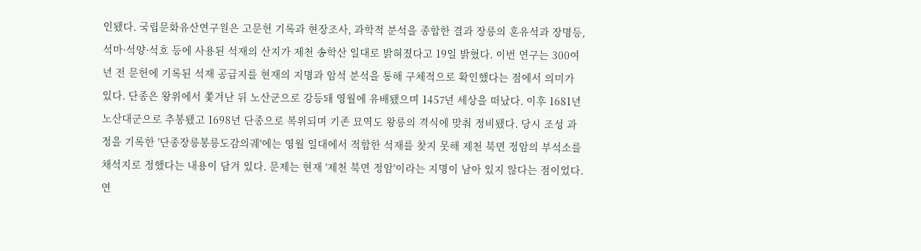인됐다. 국립문화유산연구원은 고문헌 기록과 현장조사, 과학적 분석을 종합한 결과 장릉의 혼유석과 장명등, 석마·석양·석호 등에 사용된 석재의 산지가 제천 송학산 일대로 밝혀졌다고 19일 밝혔다. 이번 연구는 300여 년 전 문헌에 기록된 석재 공급지를 현재의 지명과 암석 분석을 통해 구체적으로 확인했다는 점에서 의미가 있다. 단종은 왕위에서 쫓겨난 뒤 노산군으로 강등돼 영월에 유배됐으며 1457년 세상을 떠났다. 이후 1681년 노산대군으로 추봉됐고 1698년 단종으로 복위되며 기존 묘역도 왕릉의 격식에 맞춰 정비됐다. 당시 조성 과정을 기록한 '단종장릉봉릉도감의궤'에는 영월 일대에서 적합한 석재를 찾지 못해 제천 북면 정암의 부석소를 채석지로 정했다는 내용이 담겨 있다. 문제는 현재 '제천 북면 정암'이라는 지명이 남아 있지 않다는 점이었다. 연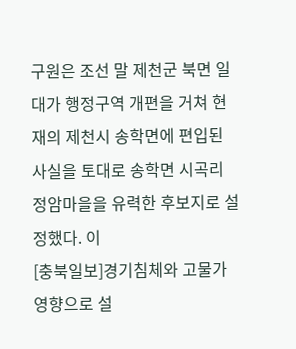구원은 조선 말 제천군 북면 일대가 행정구역 개편을 거쳐 현재의 제천시 송학면에 편입된 사실을 토대로 송학면 시곡리 정암마을을 유력한 후보지로 설정했다. 이
[충북일보]경기침체와 고물가 영향으로 설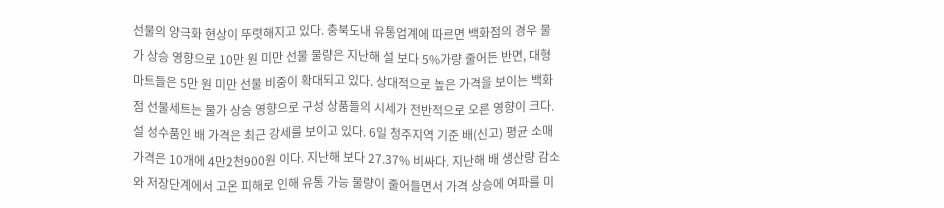선물의 양극화 현상이 뚜렷해지고 있다. 충북도내 유통업계에 따르면 백화점의 경우 물가 상승 영향으로 10만 원 미만 선물 물량은 지난해 설 보다 5%가량 줄어든 반면, 대형마트들은 5만 원 미만 선물 비중이 확대되고 있다. 상대적으로 높은 가격을 보이는 백화점 선물세트는 물가 상승 영향으로 구성 상품들의 시세가 전반적으로 오른 영향이 크다. 설 성수품인 배 가격은 최근 강세를 보이고 있다. 6일 청주지역 기준 배(신고) 평균 소매 가격은 10개에 4만2천900원 이다. 지난해 보다 27.37% 비싸다. 지난해 배 생산량 감소와 저장단계에서 고온 피해로 인해 유통 가능 물량이 줄어들면서 가격 상승에 여파를 미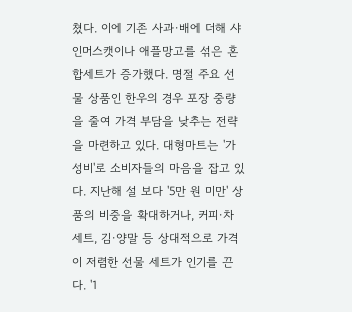쳤다. 이에 기존 사과·배에 더해 샤인머스캣이나 애플망고를 섞은 혼합세트가 증가했다. 명절 주요 선물 상품인 한우의 경우 포장 중량을 줄여 가격 부담을 낮추는 전략을 마련하고 있다. 대형마트는 '가성비'로 소비자들의 마음을 잡고 있다. 지난해 설 보다 '5만 원 미만' 상품의 비중을 확대하거나, 커피·차 세트, 김·양말 등 상대적으로 가격이 저렴한 선물 세트가 인기를 끈다. '1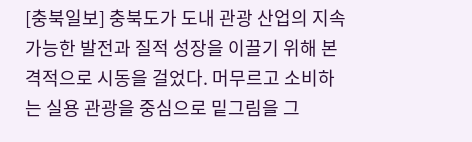[충북일보] 충북도가 도내 관광 산업의 지속가능한 발전과 질적 성장을 이끌기 위해 본격적으로 시동을 걸었다. 머무르고 소비하는 실용 관광을 중심으로 밑그림을 그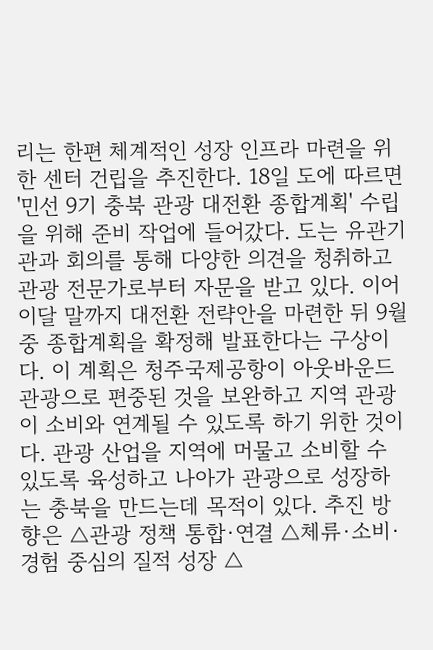리는 한편 체계적인 성장 인프라 마련을 위한 센터 건립을 추진한다. 18일 도에 따르면 '민선 9기 충북 관광 대전환 종합계획' 수립을 위해 준비 작업에 들어갔다. 도는 유관기관과 회의를 통해 다양한 의견을 청취하고 관광 전문가로부터 자문을 받고 있다. 이어 이달 말까지 대전환 전략안을 마련한 뒤 9월 중 종합계획을 확정해 발표한다는 구상이다. 이 계획은 청주국제공항이 아웃바운드 관광으로 편중된 것을 보완하고 지역 관광이 소비와 연계될 수 있도록 하기 위한 것이다. 관광 산업을 지역에 머물고 소비할 수 있도록 육성하고 나아가 관광으로 성장하는 충북을 만드는데 목적이 있다. 추진 방향은 △관광 정책 통합·연결 △체류·소비·경험 중심의 질적 성장 △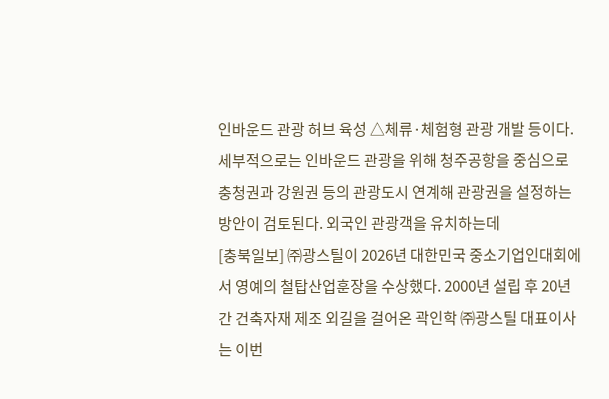인바운드 관광 허브 육성 △체류·체험형 관광 개발 등이다. 세부적으로는 인바운드 관광을 위해 청주공항을 중심으로 충청권과 강원권 등의 관광도시 연계해 관광권을 설정하는 방안이 검토된다. 외국인 관광객을 유치하는데
[충북일보] ㈜광스틸이 2026년 대한민국 중소기업인대회에서 영예의 철탑산업훈장을 수상했다. 2000년 설립 후 20년간 건축자재 제조 외길을 걸어온 곽인학 ㈜광스틸 대표이사는 이번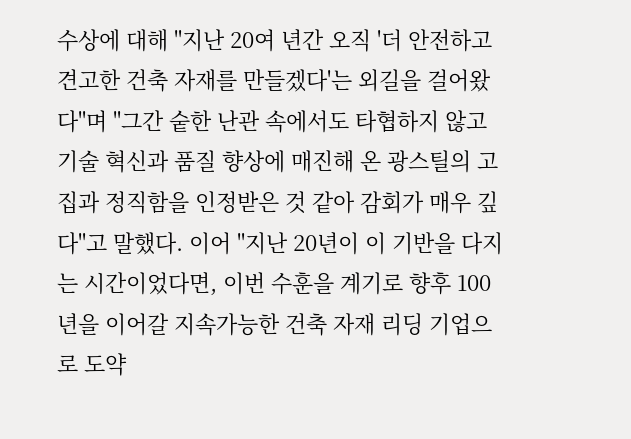수상에 대해 "지난 20여 년간 오직 '더 안전하고 견고한 건축 자재를 만들겠다'는 외길을 걸어왔다"며 "그간 숱한 난관 속에서도 타협하지 않고 기술 혁신과 품질 향상에 매진해 온 광스틸의 고집과 정직함을 인정받은 것 같아 감회가 매우 깊다"고 말했다. 이어 "지난 20년이 이 기반을 다지는 시간이었다면, 이번 수훈을 계기로 향후 100년을 이어갈 지속가능한 건축 자재 리딩 기업으로 도약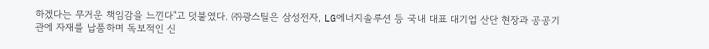하겠다는 무거운 책임감을 느낀다"고 덧붙였다. ㈜광스틸은 삼성전자, LG에너지솔루션 등 국내 대표 대기업 산단 현장과 공공기관에 자재를 납품하며 독보적인 신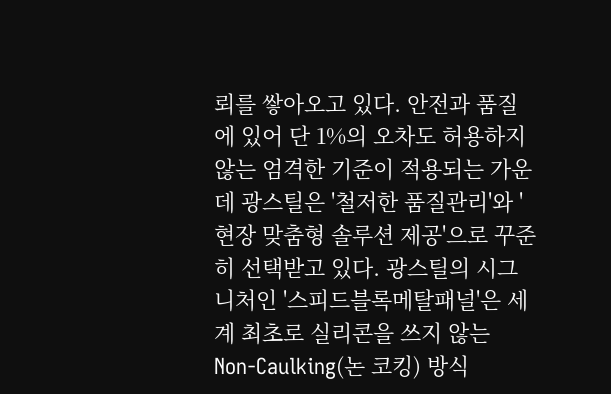뢰를 쌓아오고 있다. 안전과 품질에 있어 단 1%의 오차도 허용하지 않는 엄격한 기준이 적용되는 가운데 광스틸은 '철저한 품질관리'와 '현장 맞춤형 솔루션 제공'으로 꾸준히 선택받고 있다. 광스틸의 시그니처인 '스피드블록메탈패널'은 세계 최초로 실리콘을 쓰지 않는 Non-Caulking(논 코킹) 방식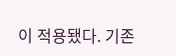이 적용됐다. 기존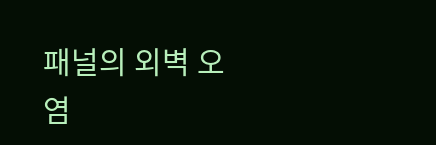패널의 외벽 오염